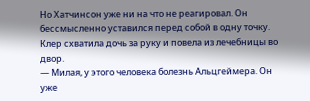Но Хатчинсон уже ни на что не реагировал. Он бессмысленно уставился перед собой в одну точку.
Клер схватила дочь за руку и повела из лечебницы во двор.
— Милая, у этого человека болезнь Альцгеймера. Он уже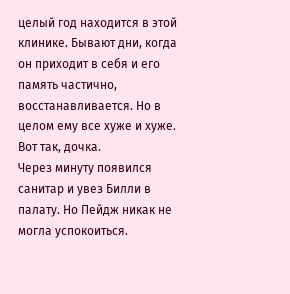целый год находится в этой клинике. Бывают дни, когда он приходит в себя и его память частично, восстанавливается. Но в целом ему все хуже и хуже. Вот так, дочка.
Через минуту появился санитар и увез Билли в палату. Но Пейдж никак не могла успокоиться.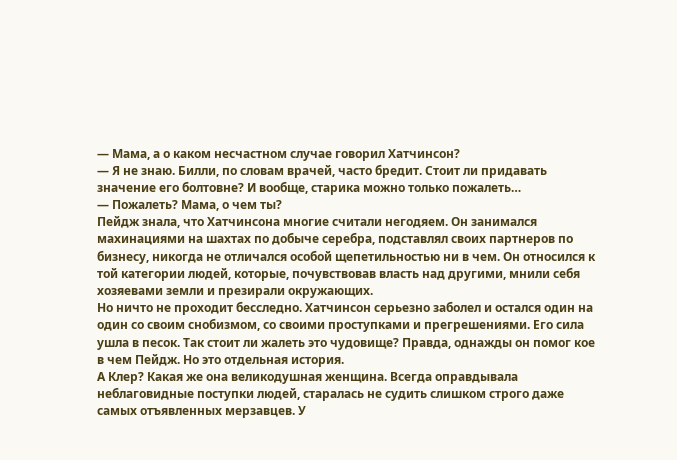— Мама, а о каком несчастном случае говорил Хатчинсон?
— Я не знаю. Билли, по словам врачей, часто бредит. Стоит ли придавать значение его болтовне? И вообще, старика можно только пожалеть…
— Пожалеть? Мама, о чем ты?
Пейдж знала, что Хатчинсона многие считали негодяем. Он занимался махинациями на шахтах по добыче серебра, подставлял своих партнеров по бизнесу, никогда не отличался особой щепетильностью ни в чем. Он относился к той категории людей, которые, почувствовав власть над другими, мнили себя хозяевами земли и презирали окружающих.
Но ничто не проходит бесследно. Хатчинсон серьезно заболел и остался один на один со своим снобизмом, со своими проступками и прегрешениями. Его сила ушла в песок. Так стоит ли жалеть это чудовище? Правда, однажды он помог кое в чем Пейдж. Но это отдельная история.
А Клер? Какая же она великодушная женщина. Всегда оправдывала неблаговидные поступки людей, старалась не судить слишком строго даже самых отъявленных мерзавцев. У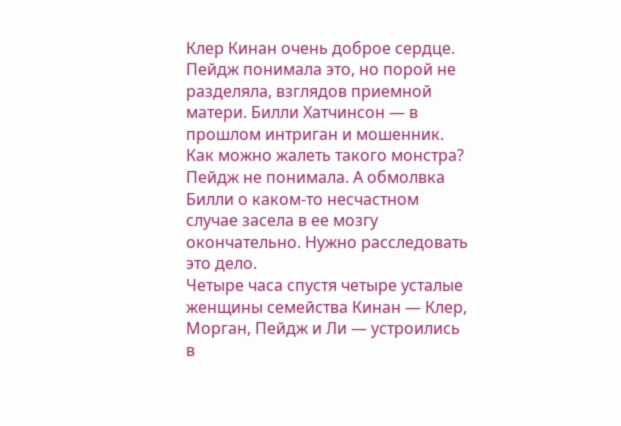Клер Кинан очень доброе сердце. Пейдж понимала это, но порой не разделяла, взглядов приемной матери. Билли Хатчинсон — в прошлом интриган и мошенник. Как можно жалеть такого монстра? Пейдж не понимала. А обмолвка Билли о каком-то несчастном случае засела в ее мозгу окончательно. Нужно расследовать это дело.
Четыре часа спустя четыре усталые женщины семейства Кинан — Клер, Морган, Пейдж и Ли — устроились в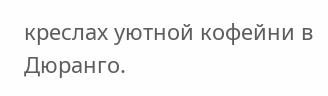креслах уютной кофейни в Дюранго.